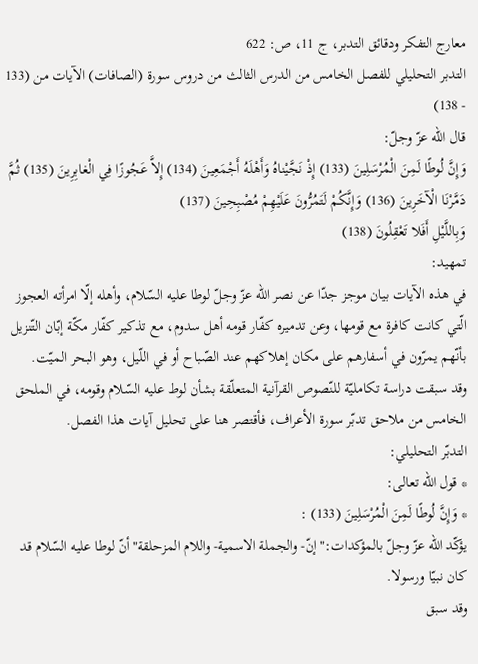معارج التفكر ودقائق التدبر، ج 11، ص: 622
التدبر التحليلي للفصل الخامس من الدرس الثالث من دروس سورة (الصافات) الآيات من (133 - 138)
قال اللّه عزّ وجلّ:
وَإِنَّ لُوطًا لَمِنَ الْمُرْسَلِينَ (133) إِذْ نَجَّيْناهُ وَأَهْلَهُ أَجْمَعِينَ (134) إِلاَّ عَجُوزًا فِي الْغابِرِينَ (135) ثُمَّ دَمَّرْنَا الْآخَرِينَ (136) وَإِنَّكُمْ لَتَمُرُّونَ عَلَيْهِمْ مُصْبِحِينَ (137)
وَبِاللَّيْلِ أَفَلا تَعْقِلُونَ (138)
تمهيد:
في هذه الآيات بيان موجز جدّا عن نصر اللّه عزّ وجلّ لوطا عليه السّلام، وأهله إلّا امرأته العجوز الّتي كانت كافرة مع قومها، وعن تدميره كفّار قومه أهل سدوم، مع تذكير كفّار مكّة إبّان التّنزيل بأنّهم يمرّون في أسفارهم على مكان إهلاكهم عند الصّباح أو في اللّيل، وهو البحر الميّت.
وقد سبقت دراسة تكامليّة للنّصوص القرآنية المتعلّقة بشأن لوط عليه السّلام وقومه، في الملحق الخامس من ملاحق تدبّر سورة الأعراف، فأقتصر هنا على تحليل آيات هذا الفصل.
التدبّر التحليلي:
* قول اللّه تعالى:
* وَإِنَّ لُوطًا لَمِنَ الْمُرْسَلِينَ (133) :
يؤكّد اللّه عزّ وجلّ بالمؤكدات:"إنّ- والجملة الاسمية- واللام المزحلقة"أنّ لوطا عليه السّلام قد كان نبيّا ورسولا.
وقد سبق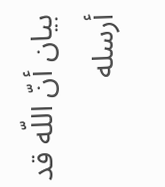بيان أنّ اللّه قد أرسله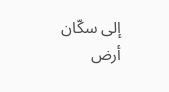إلى سكّان أرض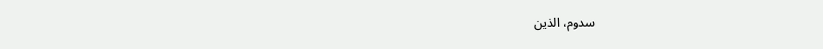سدوم، الذين